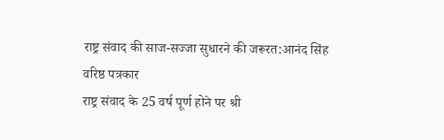राष्ट्र संवाद की साज-सज्जा सुधारने की जरूरत:आनंद सिंह
वरिष्ठ पत्रकार
राष्ट्र संवाद के 25 वर्ष पूर्ण होने पर श्री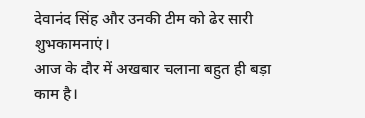देवानंद सिंह और उनकी टीम को ढेर सारी शुभकामनाएं।
आज के दौर में अखबार चलाना बहुत ही बड़ा काम है।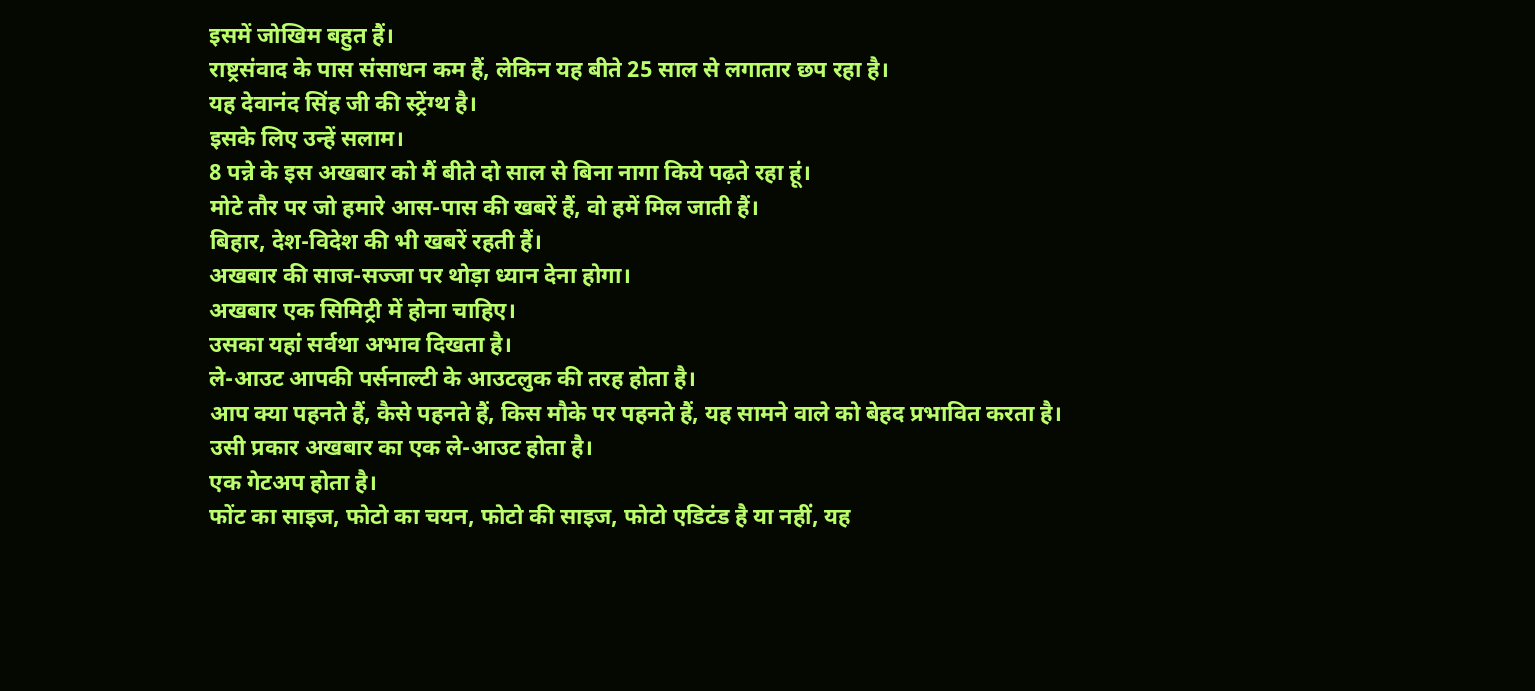इसमें जोखिम बहुत हैं।
राष्ट्रसंवाद के पास संसाधन कम हैं, लेकिन यह बीते 25 साल से लगातार छप रहा है।
यह देवानंद सिंह जी की स्ट्रेंग्थ है।
इसके लिए उन्हें सलाम।
8 पन्ने के इस अखबार को मैं बीते दो साल से बिना नागा किये पढ़ते रहा हूं।
मोटे तौर पर जो हमारे आस-पास की खबरें हैं, वो हमें मिल जाती हैं।
बिहार, देश-विदेश की भी खबरें रहती हैं।
अखबार की साज-सज्जा पर थोड़ा ध्यान देना होगा।
अखबार एक सिमिट्री में होना चाहिए।
उसका यहां सर्वथा अभाव दिखता है।
ले-आउट आपकी पर्सनाल्टी के आउटलुक की तरह होता है।
आप क्या पहनते हैं, कैसे पहनते हैं, किस मौके पर पहनते हैं, यह सामने वाले को बेहद प्रभावित करता है।
उसी प्रकार अखबार का एक ले-आउट होता है।
एक गेटअप होता है।
फोंट का साइज, फोटो का चयन, फोटो की साइज, फोटो एडिटंड है या नहीं, यह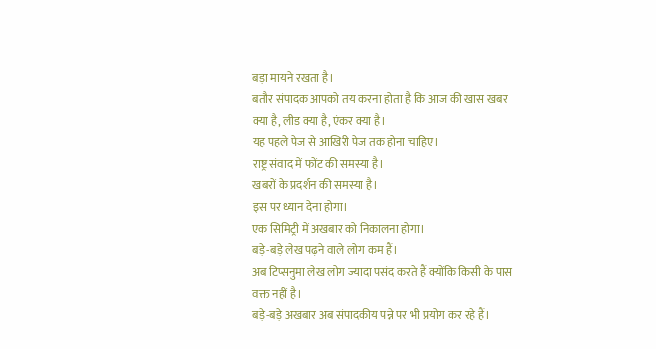बड़ा मायने रखता है।
बतौर संपादक आपको तय करना होता है कि आज की खास खबर क्या है, लीड क्या है, एंकर क्या है।
यह पहले पेज से आखिरी पेज तक होना चाहिए।
राष्ट्र संवाद में फोंट की समस्या है।
खबरों के प्रदर्शन की समस्या है।
इस पर ध्यान देना होगा।
एक सिमिट्री में अखबार को निकालना होगा।
बड़े-बड़े लेख पढ़ने वाले लोग कम हैं।
अब टिप्सनुमा लेख लोग ज्यादा पसंद करते हैं क्योंकि किसी के पास वक्त नहीं है।
बड़े-बड़े अखबार अब संपादकीय पन्ने पर भी प्रयोग कर रहे हैं।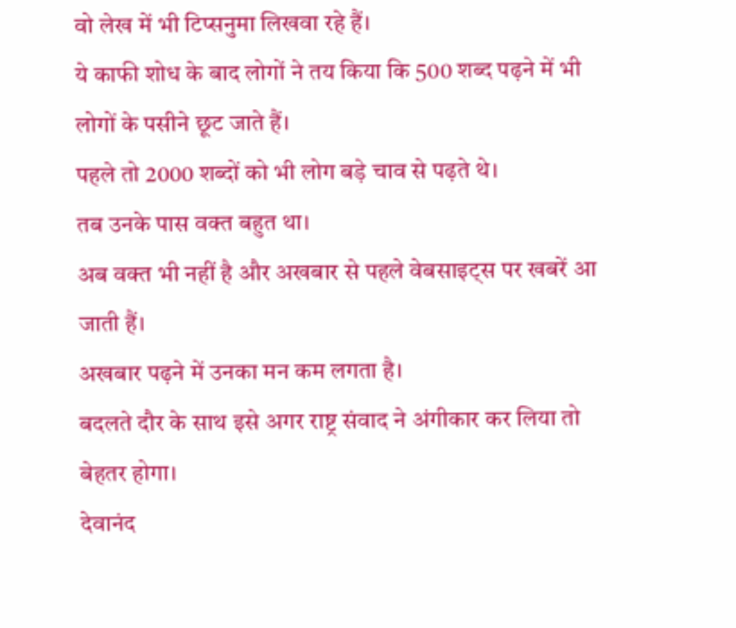वो लेख में भी टिप्सनुमा लिखवा रहे हैं।
ये काफी शोध के बाद लोगों ने तय किया कि 500 शब्द पढ़ने में भी लोगों के पसीने छूट जाते हैं।
पहले तो 2000 शब्दों को भी लोग बड़े चाव से पढ़ते थे।
तब उनके पास वक्त बहुत था।
अब वक्त भी नहीं है और अखबार से पहले वेबसाइट्स पर खबरें आ जाती हैं।
अखबार पढ़ने में उनका मन कम लगता है।
बदलते दौर के साथ इसे अगर राष्ट्र संवाद ने अंगीकार कर लिया तो बेहतर होगा।
देवानंद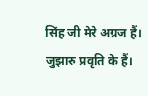सिंह जी मेरे अग्रज हैं।
जुझारु प्रवृति के हैं।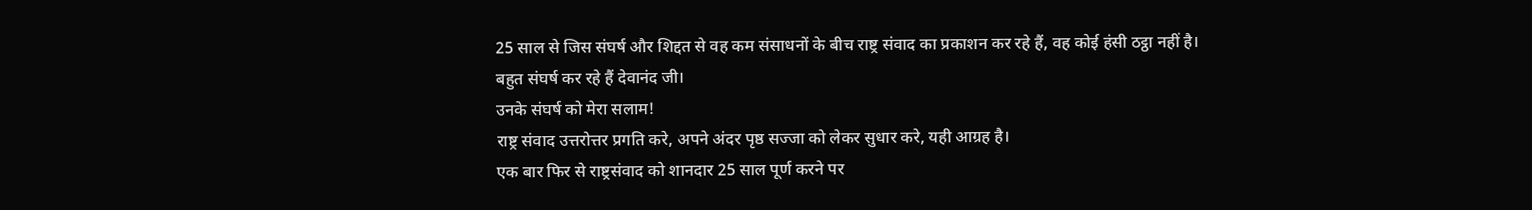25 साल से जिस संघर्ष और शिद्दत से वह कम संसाधनों के बीच राष्ट्र संवाद का प्रकाशन कर रहे हैं, वह कोई हंसी ठट्ठा नहीं है।
बहुत संघर्ष कर रहे हैं देवानंद जी।
उनके संघर्ष को मेरा सलाम!
राष्ट्र संवाद उत्तरोत्तर प्रगति करे, अपने अंदर पृष्ठ सज्जा को लेकर सुधार करे, यही आग्रह है।
एक बार फिर से राष्ट्रसंवाद को शानदार 25 साल पूर्ण करने पर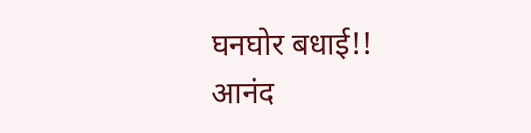घनघोर बधाई!!
आनंद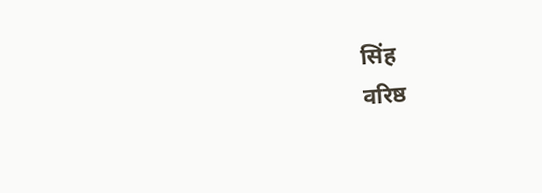सिंह
वरिष्ठ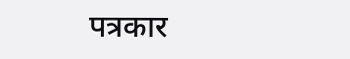पत्रकार